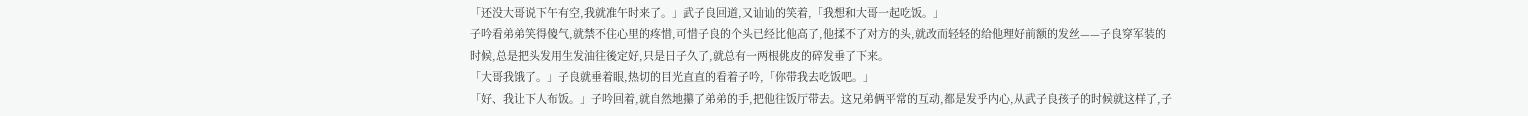「还没大哥说下午有空,我就准午时来了。」武子良回道,又讪讪的笑着,「我想和大哥一起吃饭。」
子吟看弟弟笑得傻气,就禁不住心里的疼惜,可惜子良的个头已经比他高了,他揉不了对方的头,就改而轻轻的给他理好前额的发丝——子良穿军装的时候,总是把头发用生发油往後定好,只是日子久了,就总有一两根佻皮的碎发垂了下来。
「大哥我饿了。」子良就垂着眼,热切的目光直直的看着子吟,「你带我去吃饭吧。」
「好、我让下人布饭。」子吟回着,就自然地攥了弟弟的手,把他往饭厅带去。这兄弟俩平常的互动,都是发乎内心,从武子良孩子的时候就这样了,子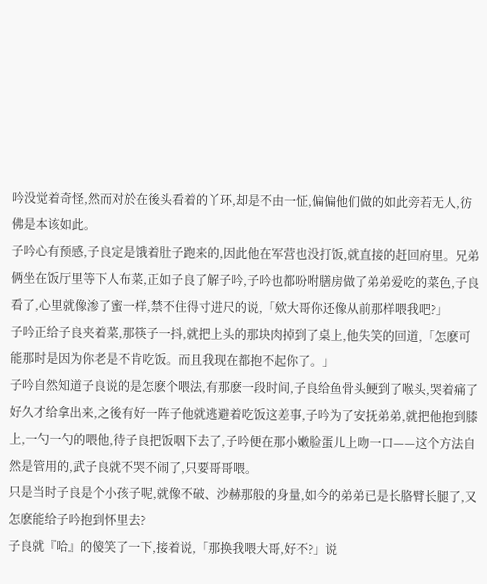吟没觉着奇怪,然而对於在後头看着的丫环,却是不由一怔,偏偏他们做的如此旁若无人,彷佛是本该如此。
子吟心有预感,子良定是饿着肚子跑来的,因此他在军营也没打饭,就直接的赶回府里。兄弟俩坐在饭厅里等下人布菜,正如子良了解子吟,子吟也都吩咐膳房做了弟弟爱吃的菜色,子良看了,心里就像渗了蜜一样,禁不住得寸进尺的说,「欸大哥你还像从前那样喂我吧?」
子吟正给子良夹着菜,那筷子一抖,就把上头的那块肉掉到了桌上,他失笑的回道,「怎麽可能那时是因为你老是不肯吃饭。而且我现在都抱不起你了。」
子吟自然知道子良说的是怎麽个喂法,有那麽一段时间,子良给鱼骨头鲠到了喉头,哭着痛了好久才给拿出来,之後有好一阵子他就逃避着吃饭这差事,子吟为了安抚弟弟,就把他抱到膝上,一勺一勺的喂他,待子良把饭咽下去了,子吟便在那小嫩脸蛋儿上吻一口——这个方法自然是管用的,武子良就不哭不闹了,只要哥哥喂。
只是当时子良是个小孩子呢,就像不破、沙赫那般的身量,如今的弟弟已是长胳臂长腿了,又怎麽能给子吟抱到怀里去?
子良就『哈』的傻笑了一下,接着说,「那换我喂大哥,好不?」说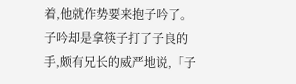着,他就作势要来抱子吟了。
子吟却是拿筷子打了子良的手,颇有兄长的威严地说,「子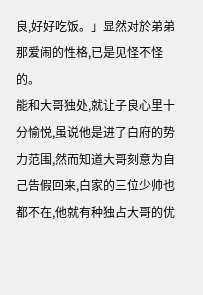良,好好吃饭。」显然对於弟弟那爱闹的性格,已是见怪不怪的。
能和大哥独处,就让子良心里十分愉悦,虽说他是进了白府的势力范围,然而知道大哥刻意为自己告假回来,白家的三位少帅也都不在,他就有种独占大哥的优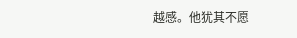越感。他犹其不愿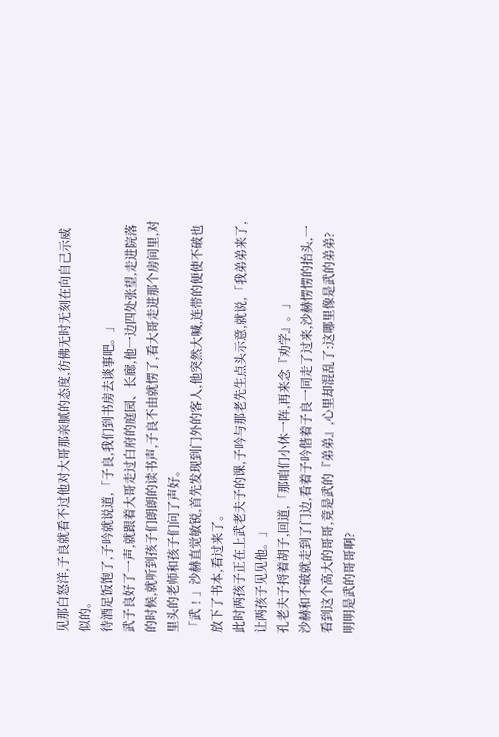见那白怒洋,子良就看不过他对大哥那亲腻的态度,彷佛无时无刻在向自己示威似的。
待酒足饭饱了,子吟就说道,「子良,我们到书房去谈事吧。」
武子良好了一声,就跟着大哥走过白府的庭园、长廊,他一边四处张望,走进院落的时候,就听到孩子们朗朗的读书声,子良不由就愣了,看大哥走进那个房间里,对里头的老师和孩子们问了声好。
「武﹗」沙赫直觉敏锐,首先发现到门外的客人,他突然大喊,连带的便使不破也放下了书本,看过来了。
此时两孩子正在上武老夫子的课,子吟与那老先生点头示意,就说,「我弟弟来了,让两孩子见见他。」
孔老夫子捋着胡子,回道,「那咱们小休一阵,再来念『劝学』。」
沙赫和不破就走到了门边,看着子吟偕着子良一同走了过来,沙赫愣愣的抬头,一看到这个高大的哥哥,竟是武的『弟弟』,心里却混乱了:这哪里像是武的弟弟?明明是武的哥哥啊?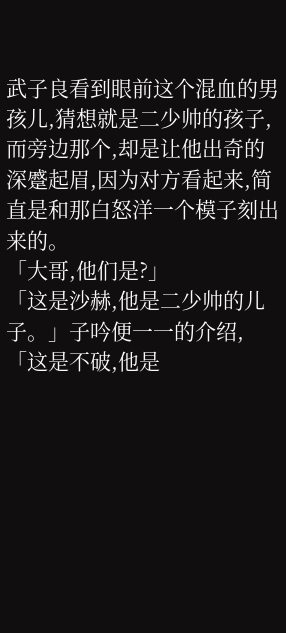武子良看到眼前这个混血的男孩儿,猜想就是二少帅的孩子,而旁边那个,却是让他出奇的深蹙起眉,因为对方看起来,简直是和那白怒洋一个模子刻出来的。
「大哥,他们是?」
「这是沙赫,他是二少帅的儿子。」子吟便一一的介绍,「这是不破,他是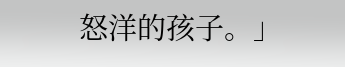怒洋的孩子。」